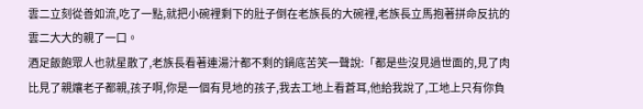雲二立刻從善如流,吃了一點,就把小碗裡剩下的肚子倒在老族長的大碗裡,老族長立馬抱著拼命反抗的雲二大大的親了一口。
酒足飯飽眾人也就星散了,老族長看著連湯汁都不剩的鍋底苦笑一聲說:「都是些沒見過世面的,見了肉比見了親孃老子都親,孩子啊,你是一個有見地的孩子,我去工地上看蒼耳,他給我說了,工地上只有你負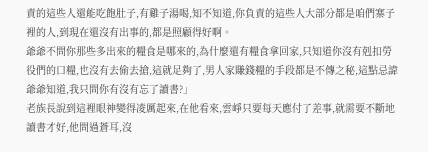責的這些人還能吃飽肚子,有雞子湯喝,知不知道,你負責的這些人大部分都是咱們寨子裡的人,到現在還沒有出事的,都是照顧得好啊。
爺爺不問你那些多出來的糧食是哪來的,為什麼還有糧食拿回家,只知道你沒有剋扣勞役們的口糧,也沒有去偷去搶,這就足夠了,男人家賺錢糧的手段都是不傳之秘,這點忌諱爺爺知道,我只問你有沒有忘了讀書?」
老族長說到這裡眼神變得凌厲起來,在他看來,雲崢只要每天應付了差事,就需要不斷地讀書才好,他問過蒼耳,沒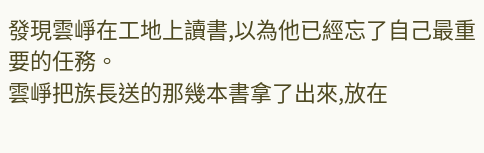發現雲崢在工地上讀書,以為他已經忘了自己最重要的任務。
雲崢把族長送的那幾本書拿了出來,放在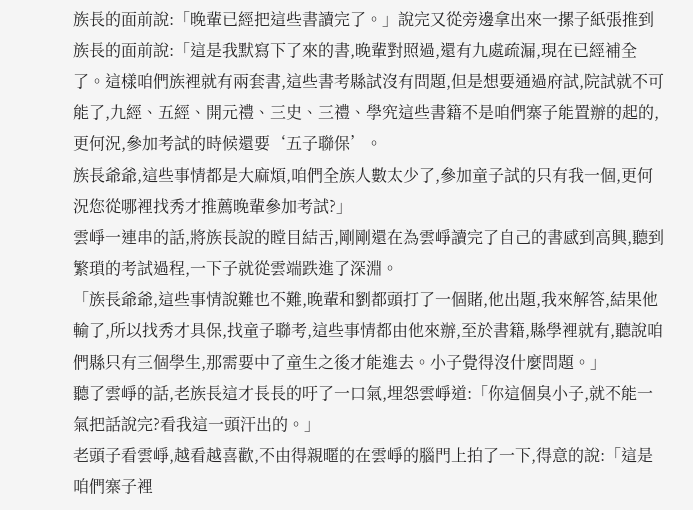族長的面前說:「晚輩已經把這些書讀完了。」說完又從旁邊拿出來一摞子紙張推到族長的面前說:「這是我默寫下了來的書,晚輩對照過,還有九處疏漏,現在已經補全了。這樣咱們族裡就有兩套書,這些書考縣試沒有問題,但是想要通過府試,院試就不可能了,九經、五經、開元禮、三史、三禮、學究這些書籍不是咱們寨子能置辦的起的,更何況,參加考試的時候還要‘五子聯保’。
族長爺爺,這些事情都是大麻煩,咱們全族人數太少了,參加童子試的只有我一個,更何況您從哪裡找秀才推薦晚輩參加考試?」
雲崢一連串的話,將族長說的瞠目結舌,剛剛還在為雲崢讀完了自己的書感到高興,聽到繁瑣的考試過程,一下子就從雲端跌進了深淵。
「族長爺爺,這些事情說難也不難,晚輩和劉都頭打了一個賭,他出題,我來解答,結果他輸了,所以找秀才具保,找童子聯考,這些事情都由他來辦,至於書籍,縣學裡就有,聽說咱們縣只有三個學生,那需要中了童生之後才能進去。小子覺得沒什麼問題。」
聽了雲崢的話,老族長這才長長的吁了一口氣,埋怨雲崢道:「你這個臭小子,就不能一氣把話說完?看我這一頭汗出的。」
老頭子看雲崢,越看越喜歡,不由得親暱的在雲崢的腦門上拍了一下,得意的說:「這是咱們寨子裡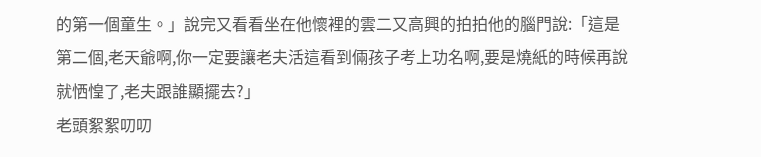的第一個童生。」說完又看看坐在他懷裡的雲二又高興的拍拍他的腦門說:「這是第二個,老天爺啊,你一定要讓老夫活這看到倆孩子考上功名啊,要是燒紙的時候再說就恓惶了,老夫跟誰顯擺去?」
老頭絮絮叨叨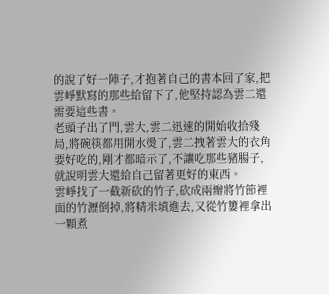的說了好一陣子,才抱著自己的書本回了家,把雲崢默寫的那些給留下了,他堅持認為雲二還需要這些書。
老頭子出了門,雲大,雲二迅速的開始收拾殘局,將碗筷都用開水燙了,雲二拽著雲大的衣角要好吃的,剛才都暗示了,不讓吃那些豬腸子,就說明雲大還給自己留著更好的東西。
雲崢找了一截新砍的竹子,砍成兩瓣將竹節裡面的竹瀝倒掉,將精米填進去,又從竹簍裡拿出一顆煮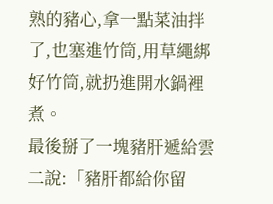熟的豬心,拿一點菜油拌了,也塞進竹筒,用草繩綁好竹筒,就扔進開水鍋裡煮。
最後掰了一塊豬肝遞給雲二說:「豬肝都給你留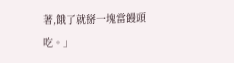著,餓了就掰一塊當饅頭吃。」